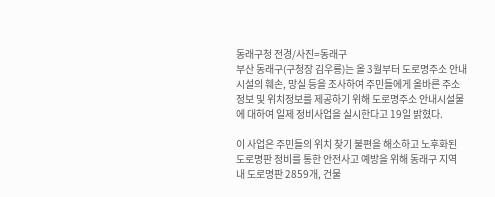동래구청 전경/사진=동래구
부산 동래구(구청장 김우룡)는 올 3월부터 도로명주소 안내시설의 훼손, 망실 등을 조사하여 주민들에게 올바른 주소정보 및 위치정보를 제공하기 위해 도로명주소 안내시설물에 대하여 일제 정비사업을 실시한다고 19일 밝혔다.

이 사업은 주민들의 위치 찾기 불편을 해소하고 노후화된 도로명판 정비를 통한 안전사고 예방을 위해 동래구 지역 내 도로명판 2859개, 건물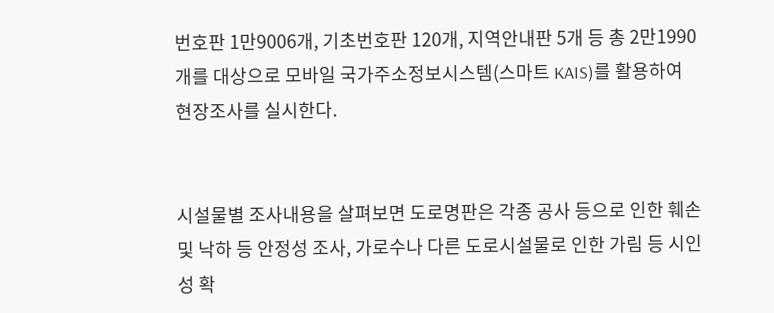번호판 1만9006개, 기초번호판 120개, 지역안내판 5개 등 총 2만1990개를 대상으로 모바일 국가주소정보시스템(스마트 KAIS)를 활용하여 현장조사를 실시한다.


시설물별 조사내용을 살펴보면 도로명판은 각종 공사 등으로 인한 훼손 및 낙하 등 안정성 조사, 가로수나 다른 도로시설물로 인한 가림 등 시인성 확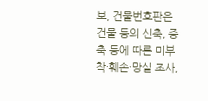보, 건물번호판은 건물 등의 신축, 증축 등에 따른 미부착·훼손·망실 조사,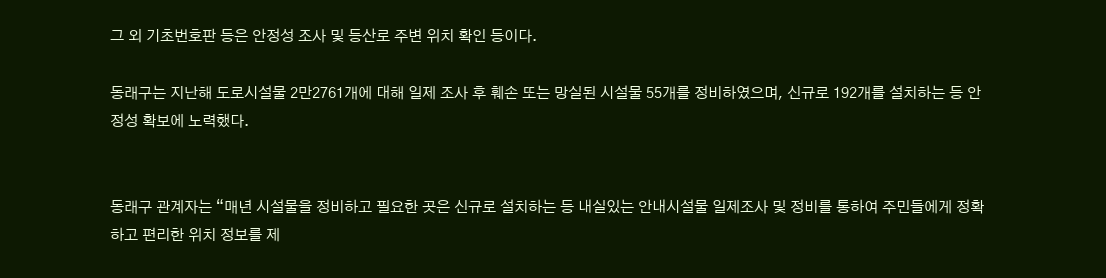그 외 기초번호판 등은 안정성 조사 및 등산로 주변 위치 확인 등이다.

동래구는 지난해 도로시설물 2만2761개에 대해 일제 조사 후 훼손 또는 망실된 시설물 55개를 정비하였으며, 신규로 192개를 설치하는 등 안정성 확보에 노력했다.


동래구 관계자는 “매년 시설물을 정비하고 필요한 곳은 신규로 설치하는 등 내실있는 안내시설물 일제조사 및 정비를 통하여 주민들에게 정확하고 편리한 위치 정보를 제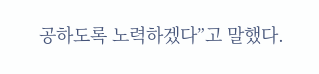공하도록 노력하겠다”고 말했다.